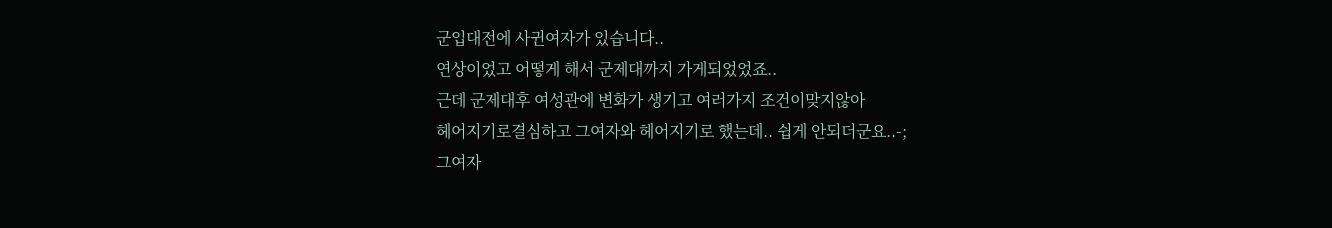군입대전에 사귄여자가 있습니다..
연상이었고 어떻게 해서 군제대까지 가게되었었죠..
근데 군제대후 여성관에 변화가 생기고 여러가지 조건이맞지않아
헤어지기로결심하고 그여자와 헤어지기로 했는데.. 쉽게 안되더군요..-;
그여자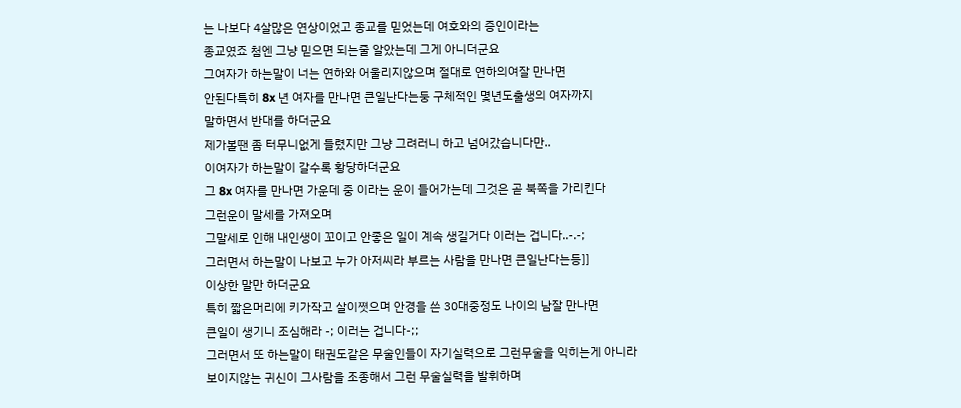는 나보다 4살많은 연상이었고 종교를 믿었는데 여호와의 증인이라는
종교였죠 첨엔 그냥 믿으면 되는줄 알았는데 그게 아니더군요
그여자가 하는말이 너는 연하와 어울리지않으며 절대로 연하의여잘 만나면
안된다특히 8x 년 여자를 만나면 큰일난다는둥 구체적인 몇년도출생의 여자까지
말하면서 반대를 하더군요
제가볼땐 좀 터무니없게 들렸지만 그냥 그려러니 하고 넘어갔습니다만..
이여자가 하는말이 갈수록 황당하더군요
그 8x 여자를 만나면 가운데 중 이라는 운이 들어가는데 그것은 곧 북쪽을 가리킨다
그런운이 말세를 가져오며
그말세로 인해 내인생이 꼬이고 안좋은 일이 계속 생길거다 이러는 겁니다..-.-;
그러면서 하는말이 나보고 누가 아저씨라 부르는 사람을 만나면 큰일난다는등]]
이상한 말만 하더군요
특히 짧은머리에 키가작고 살이쪗으며 안경을 쓴 30대중정도 나이의 남잘 만나면
큰일이 생기니 조심해라 -; 이러는 겁니다-;;
그러면서 또 하는말이 태권도같은 무술인들이 자기실력으로 그런무술을 익히는게 아니라
보이지않는 귀신이 그사람을 조종해서 그런 무술실력을 발휘하며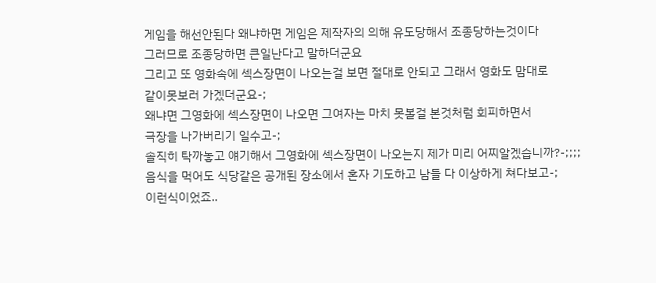게임을 해선안된다 왜냐하면 게임은 제작자의 의해 유도당해서 조종당하는것이다
그러므로 조종당하면 큰일난다고 말하더군요
그리고 또 영화속에 섹스장면이 나오는걸 보면 절대로 안되고 그래서 영화도 맘대로
같이못보러 가겠더군요-;
왜냐면 그영화에 섹스장면이 나오면 그여자는 마치 못볼걸 본것처럼 회피하면서
극장을 나가버리기 일수고-;
솔직히 탁까놓고 얘기해서 그영화에 섹스장면이 나오는지 제가 미리 어찌알겠습니까?-;;;;
음식을 먹어도 식당같은 공개된 장소에서 혼자 기도하고 남들 다 이상하게 쳐다보고-;
이런식이었죠..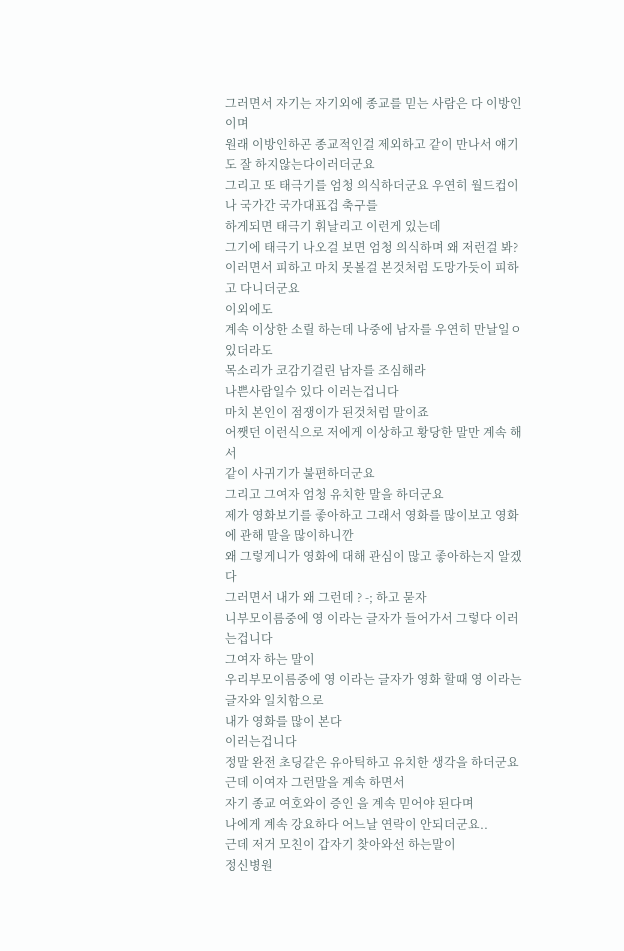그러면서 자기는 자기외에 종교를 믿는 사람은 다 이방인 이며
원래 이방인하곤 종교적인걸 제외하고 같이 만나서 얘기도 잘 하지않는다이러더군요
그리고 또 태극기를 엄청 의식하더군요 우연히 월드컵이나 국가간 국가대표겁 축구를
하게되면 태극기 휘날리고 이런게 있는데
그기에 태극기 나오걸 보면 엄청 의식하며 왜 저런걸 봐?
이러면서 피하고 마치 못볼걸 본것처럼 도망가듯이 피하고 다니더군요
이외에도
계속 이상한 소릴 하는데 나중에 남자를 우연히 만날일ㅇ 있더라도
목소리가 코감기걸린 남자를 조심해라
나쁜사람일수 있다 이러는겁니다
마치 본인이 점쟁이가 된것처럼 말이죠
어쨋던 이런식으로 저에게 이상하고 황당한 말만 계속 해서
같이 사귀기가 불편하더군요
그리고 그여자 엄청 유치한 말을 하더군요
제가 영화보기를 좋아하고 그래서 영화를 많이보고 영화에 관해 말을 많이하니깐
왜 그렇게니가 영화에 대해 관심이 많고 좋아하는지 알겠다
그러면서 내가 왜 그런데 ? -; 하고 묻자
니부모이름중에 영 이라는 글자가 들어가서 그렇다 이러는겁니다
그여자 하는 말이
우리부모이름중에 영 이라는 글자가 영화 할때 영 이라는 글자와 일치함으로
내가 영화를 많이 본다
이러는겁니다
정말 완전 초딩같은 유아틱하고 유치한 생각을 하더군요
근데 이여자 그런말을 계속 하면서
자기 종교 여호와이 증인 을 계속 믿어야 된다며
나에게 계속 강요하다 어느날 연락이 안되더군요..
근데 저거 모친이 갑자기 찾아와선 하는말이
정신병원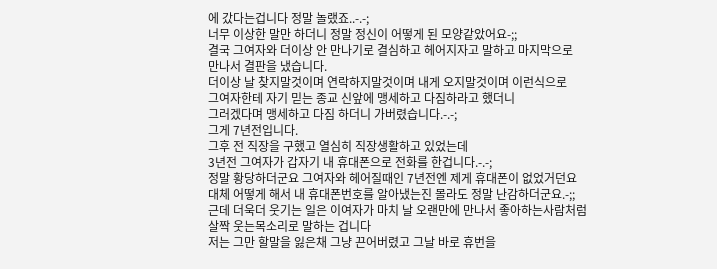에 갔다는겁니다 정말 놀랬죠..-.-;
너무 이상한 말만 하더니 정말 정신이 어떻게 된 모양같았어요-;;
결국 그여자와 더이상 안 만나기로 결심하고 헤어지자고 말하고 마지막으로
만나서 결판을 냈습니다.
더이상 날 찾지말것이며 연락하지말것이며 내게 오지말것이며 이런식으로
그여자한테 자기 믿는 종교 신앞에 맹세하고 다짐하라고 했더니
그러겠다며 맹세하고 다짐 하더니 가버렸습니다.-.-;
그게 7년전입니다.
그후 전 직장을 구했고 열심히 직장생활하고 있었는데
3년전 그여자가 갑자기 내 휴대폰으로 전화를 한겁니다.-.-;
정말 황당하더군요 그여자와 헤어질때인 7년전엔 제게 휴대폰이 없었거던요
대체 어떻게 해서 내 휴대폰번호를 알아냈는진 몰라도 정말 난감하더군요.-;;
근데 더욱더 웃기는 일은 이여자가 마치 날 오랜만에 만나서 좋아하는사람처럼
살짝 웃는목소리로 말하는 겁니다
저는 그만 할말을 잃은채 그냥 끈어버렸고 그날 바로 휴번을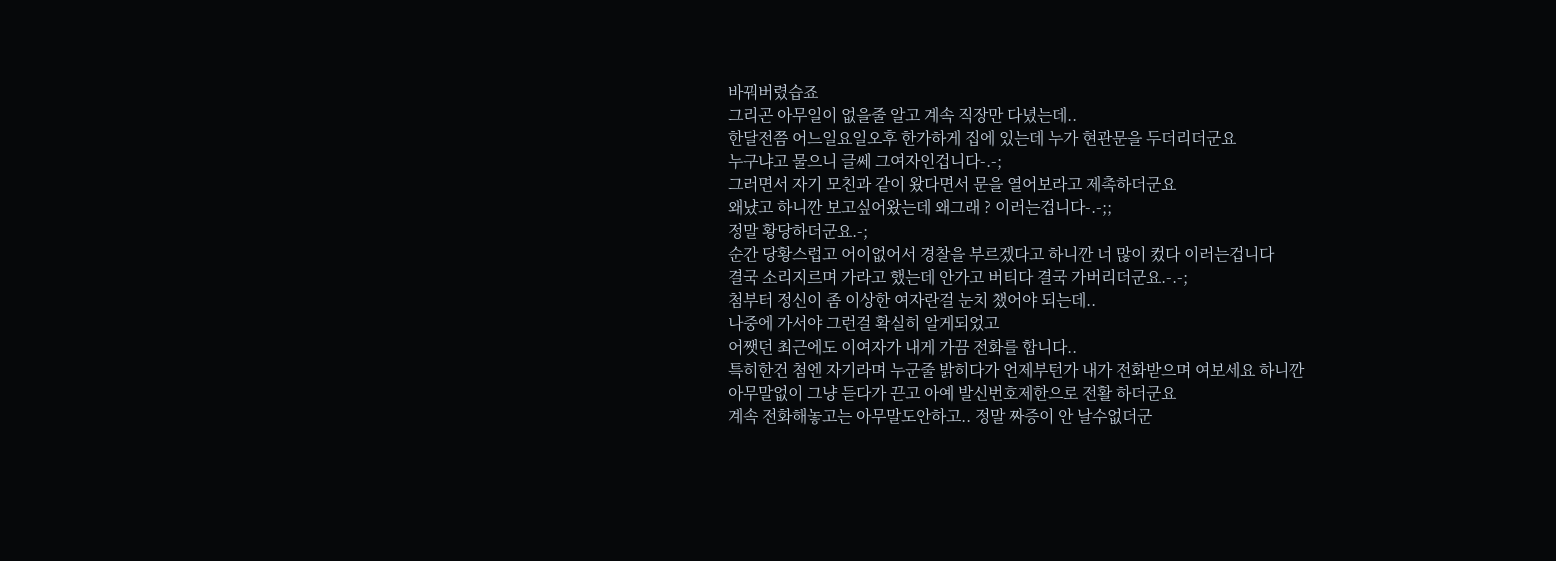바꿔버렸습죠
그리곤 아무일이 없을줄 알고 계속 직장만 다녔는데..
한달전쯤 어느일요일오후 한가하게 집에 있는데 누가 현관문을 두더리더군요
누구냐고 물으니 글쎄 그여자인겁니다-.-;
그러면서 자기 모친과 같이 왔다면서 문을 열어보라고 제촉하더군요
왜냤고 하니깐 보고싶어왔는데 왜그래 ? 이러는겁니다-.-;;
정말 황당하더군요.-;
순간 당황스럽고 어이없어서 경찰을 부르겠다고 하니깐 너 많이 컸다 이러는겁니다
결국 소리지르며 가라고 했는데 안가고 버티다 결국 가버리더군요.-.-;
첨부터 정신이 좀 이상한 여자란걸 눈치 챘어야 되는데..
나중에 가서야 그런걸 확실히 알게되었고
어쨋던 최근에도 이여자가 내게 가끔 전화를 합니다..
특히한건 첨엔 자기라며 누군줄 밝히다가 언제부턴가 내가 전화받으며 여보세요 하니깐
아무말없이 그냥 듣다가 끈고 아예 발신번호제한으로 전활 하더군요
계속 전화해놓고는 아무말도안하고.. 정말 짜증이 안 날수없더군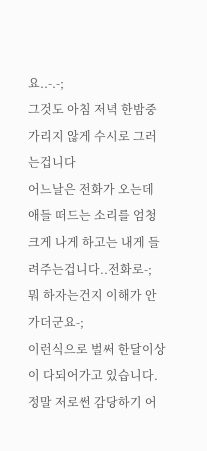요..-.-;
그것도 아침 저녁 한밤중 가리지 않게 수시로 그러는겁니다
어느날은 전화가 오는데 애들 떠드는 소리를 엄청 크게 나게 하고는 내게 들려주는겁니다..전화로-;
뭐 하자는건지 이해가 안가더군요-;
이런식으로 벌써 한달이상 이 다되어가고 있습니다.
정말 저로썬 감당하기 어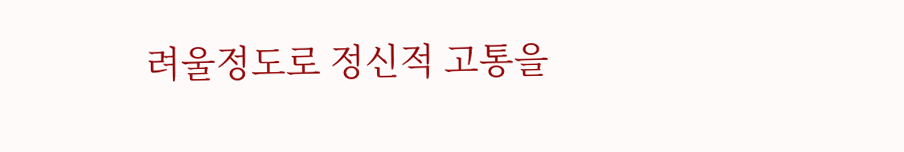려울정도로 정신적 고통을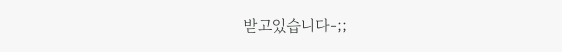받고있습니다-;;